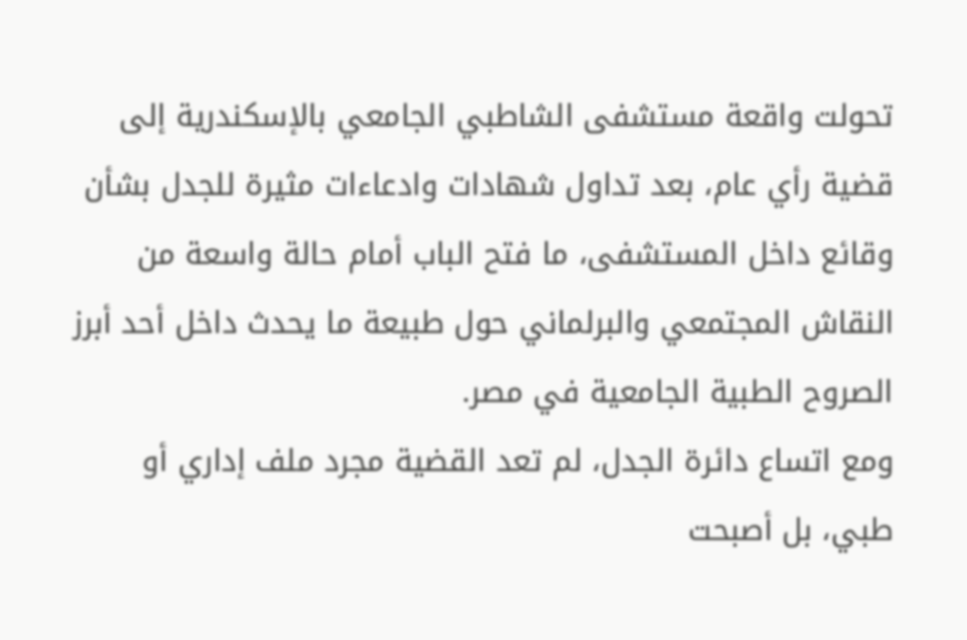تحولت واقعة مستشفى الشاطبي الجامعي بالإسكندرية إلى قضية رأي عام، بعد تداول شهادات وادعاءات مثيرة للجدل بشأن وقائع داخل المستشفى، ما فتح الباب أمام حالة واسعة من النقاش المجتمعي والبرلماني حول طبيعة ما يحدث داخل أحد أبرز الصروح الطبية الجامعية في مصر.
ومع اتساع دائرة الجدل، لم تعد القضية مجرد ملف إداري أو طبي، بل أصبحت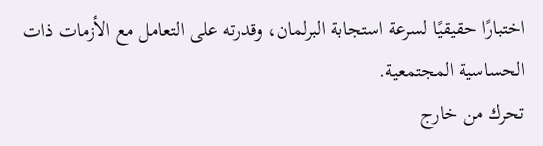اختبارًا حقيقيًا لسرعة استجابة البرلمان، وقدرته على التعامل مع الأزمات ذات الحساسية المجتمعية.
تحرك من خارج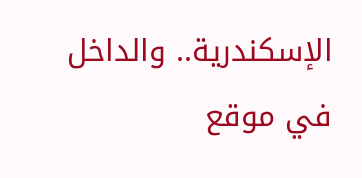الإسكندرية.. والداخل في موقع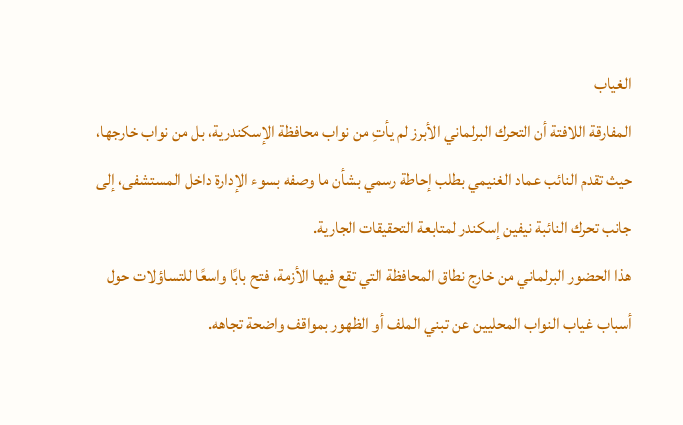الغياب
المفارقة اللافتة أن التحرك البرلماني الأبرز لم يأتِ من نواب محافظة الإسكندرية، بل من نواب خارجها، حيث تقدم النائب عماد الغنيمي بطلب إحاطة رسمي بشأن ما وصفه بسوء الإدارة داخل المستشفى، إلى جانب تحرك النائبة نيفين إسكندر لمتابعة التحقيقات الجارية.
هذا الحضور البرلماني من خارج نطاق المحافظة التي تقع فيها الأزمة، فتح بابًا واسعًا للتساؤلات حول أسباب غياب النواب المحليين عن تبني الملف أو الظهور بمواقف واضحة تجاهه.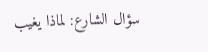سؤال الشارع: لماذا يغيب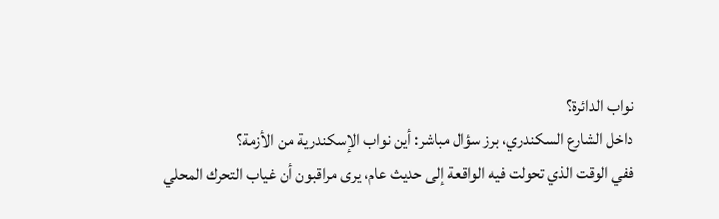نواب الدائرة؟
داخل الشارع السكندري، برز سؤال مباشر: أين نواب الإسكندرية من الأزمة؟
ففي الوقت الذي تحولت فيه الواقعة إلى حديث عام، يرى مراقبون أن غياب التحرك المحلي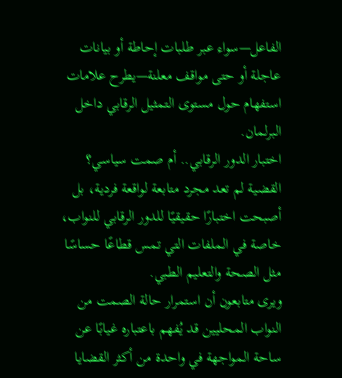الفاعل—سواء عبر طلبات إحاطة أو بيانات عاجلة أو حتى مواقف معلنة—يطرح علامات استفهام حول مستوى التمثيل الرقابي داخل البرلمان.
اختبار الدور الرقابي.. أم صمت سياسي؟
القضية لم تعد مجرد متابعة لواقعة فردية، بل أصبحت اختبارًا حقيقيًا للدور الرقابي للنواب، خاصة في الملفات التي تمس قطاعًا حساسًا مثل الصحة والتعليم الطبي.
ويرى متابعون أن استمرار حالة الصمت من النواب المحليين قد يُفهم باعتباره غيابًا عن ساحة المواجهة في واحدة من أكثر القضايا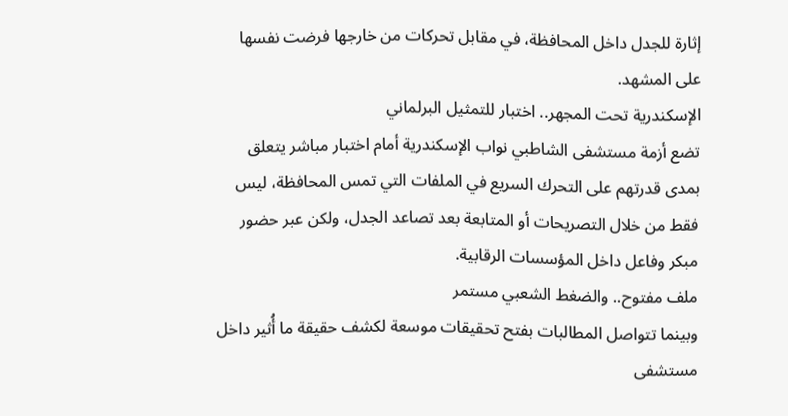إثارة للجدل داخل المحافظة، في مقابل تحركات من خارجها فرضت نفسها على المشهد.
الإسكندرية تحت المجهر.. اختبار للتمثيل البرلماني
تضع أزمة مستشفى الشاطبي نواب الإسكندرية أمام اختبار مباشر يتعلق بمدى قدرتهم على التحرك السريع في الملفات التي تمس المحافظة، ليس فقط من خلال التصريحات أو المتابعة بعد تصاعد الجدل، ولكن عبر حضور مبكر وفاعل داخل المؤسسات الرقابية.
ملف مفتوح.. والضغط الشعبي مستمر
وبينما تتواصل المطالبات بفتح تحقيقات موسعة لكشف حقيقة ما أُثير داخل مستشفى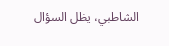الشاطبي، يظل السؤال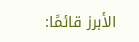الأبرز قائمًا: